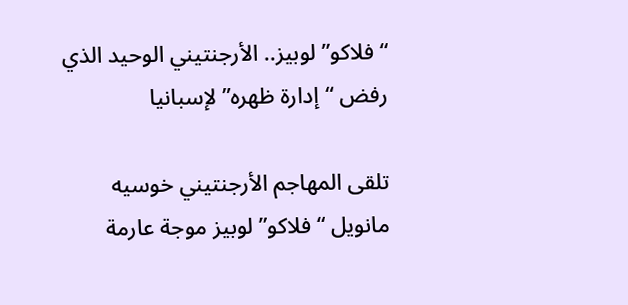“فلاكو” لوبيز.. الأرجنتيني الوحيد الذي رفض “إدارة ظهره” لإسبانيا

تلقى المهاجم الأرجنتيني خوسيه مانويل “فلاكو” لوبيز موجة عارمة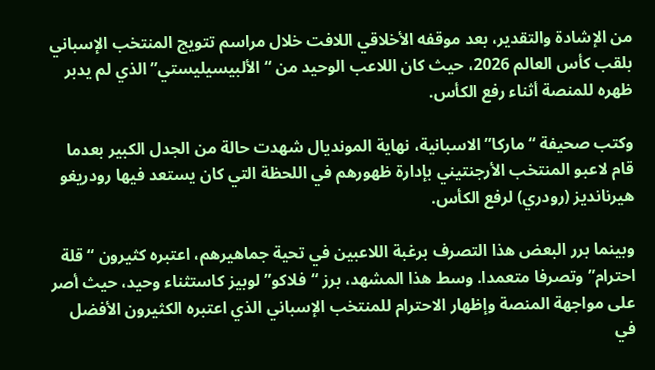من الإشادة والتقدير، بعد موقفه الأخلاقي اللافت خلال مراسم تتويج المنتخب الإسباني بلقب كأس العالم 2026، حيث كان اللاعب الوحيد من “الألبيسيليستي” الذي لم يدبر ظهره للمنصة أثناء رفع الكأس.

وكتب صحيفة “ماركا” الاسبانية، نهاية المونديال شهدت حالة من الجدل الكبير بعدما قام لاعبو المنتخب الأرجنتيني بإدارة ظهورهم في اللحظة التي كان يستعد فيها رودريغو هيرنانديز (رودري) لرفع الكأس.

وبينما برر البعض هذا التصرف برغبة اللاعبين في تحية جماهيرهم، اعتبره كثيرون “قلة احترام” وتصرفا متعمدا. وسط هذا المشهد، برز “فلاكو” لوبيز كاستثناء وحيد، حيث أصر على مواجهة المنصة وإظهار الاحترام للمنتخب الإسباني الذي اعتبره الكثيرون الأفضل في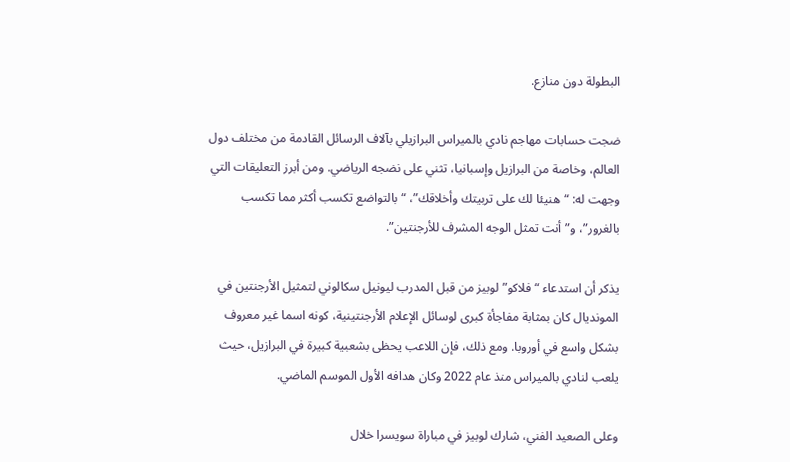البطولة دون منازع.

ضجت حسابات مهاجم نادي بالميراس البرازيلي بآلاف الرسائل القادمة من مختلف دول العالم، وخاصة من البرازيل وإسبانيا، تثني على نضجه الرياضي. ومن أبرز التعليقات التي وجهت له: “هنيئا لك على تربيتك وأخلاقك”، “بالتواضع تكسب أكثر مما تكسب بالغرور”، و”أنت تمثل الوجه المشرف للأرجنتين”.

يذكر أن استدعاء “فلاكو” لوبيز من قبل المدرب ليونيل سكالوني لتمثيل الأرجنتين في المونديال كان بمثابة مفاجأة كبرى لوسائل الإعلام الأرجنتينية، كونه اسما غير معروف بشكل واسع في أوروبا. ومع ذلك، فإن اللاعب يحظى بشعبية كبيرة في البرازيل، حيث يلعب لنادي بالميراس منذ عام 2022 وكان هدافه الأول الموسم الماضي.

وعلى الصعيد الفني، شارك لوبيز في مباراة سويسرا خلال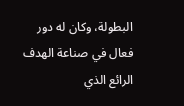البطولة، وكان له دور فعال في صناعة الهدف الرائع الذي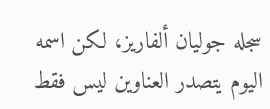سجله جوليان ألفاريز، لكن اسمه اليوم يتصدر العناوين ليس فقط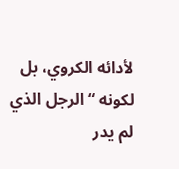لأدائه الكروي، بل لكونه “الرجل الذي لم يدر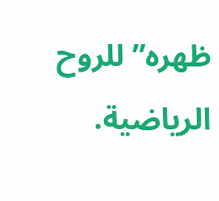ظهره” للروح الرياضية.